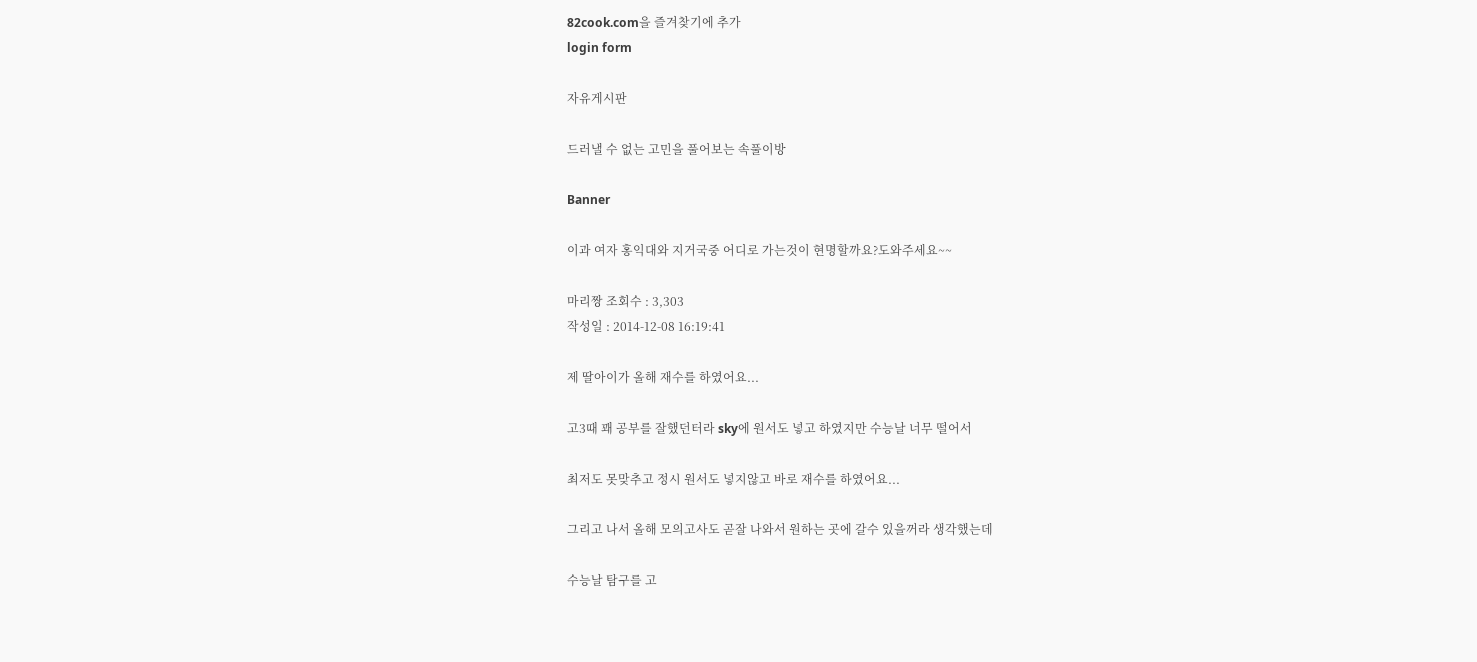82cook.com을 즐겨찾기에 추가
login form

자유게시판

드러낼 수 없는 고민을 풀어보는 속풀이방

Banner

이과 여자 홍익대와 지거국중 어디로 가는것이 현명할까요?도와주세요~~

마리짱 조회수 : 3,303
작성일 : 2014-12-08 16:19:41

제 딸아이가 올해 재수를 하였어요...

고3때 꽤 공부를 잘했던터라 sky에 원서도 넣고 하였지만 수능날 너무 떨어서

최저도 못맞추고 정시 원서도 넣지않고 바로 재수를 하였어요...

그리고 나서 올해 모의고사도 곧잘 나와서 원하는 곳에 갈수 있을꺼라 생각했는데

수능날 탐구를 고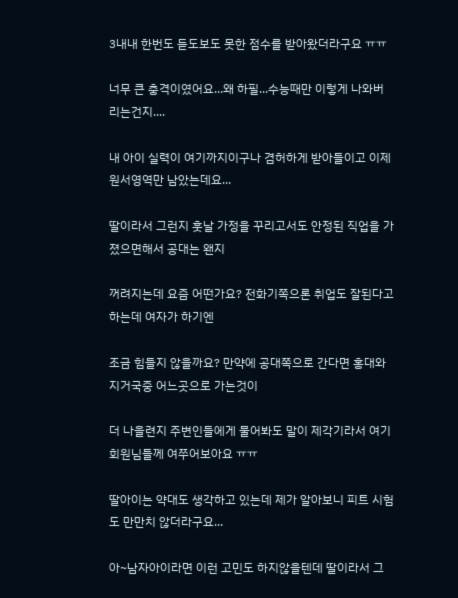3내내 한번도 듣도보도 못한 점수를 받아왔더라구요 ㅠㅠ

너무 큰 충격이였어요...왜 하필...수능때만 이렇게 나와버리는건지....

내 아이 실력이 여기까지이구나 겸허하게 받아들이고 이제 원서영역만 남았는데요...

딸이라서 그런지 훗날 가정을 꾸리고서도 안정된 직업을 가졌으면해서 공대는 왠지

꺼려지는데 요즘 어떤가요? 전화기쪽으론 취업도 잘된다고 하는데 여자가 하기엔

조금 힘들지 않을까요? 만약에 공대쪽으로 간다면 홍대와 지거국중 어느곳으로 가는것이

더 나을련지 주변인들에게 물어봐도 말이 제각기라서 여기 회원님들께 여쭈어보아요 ㅠㅠ

딸아이는 약대도 생각하고 있는데 제가 알아보니 피트 시험도 만만치 않더라구요...

아~남자아이라면 이런 고민도 하지않을텐데 딸이라서 그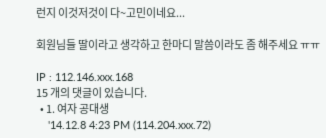런지 이것저것이 다~고민이네요...

회원님들 딸이라고 생각하고 한마디 말씀이라도 좀 해주세요 ㅠㅠ

IP : 112.146.xxx.168
15 개의 댓글이 있습니다.
  • 1. 여자 공대생
    '14.12.8 4:23 PM (114.204.xxx.72)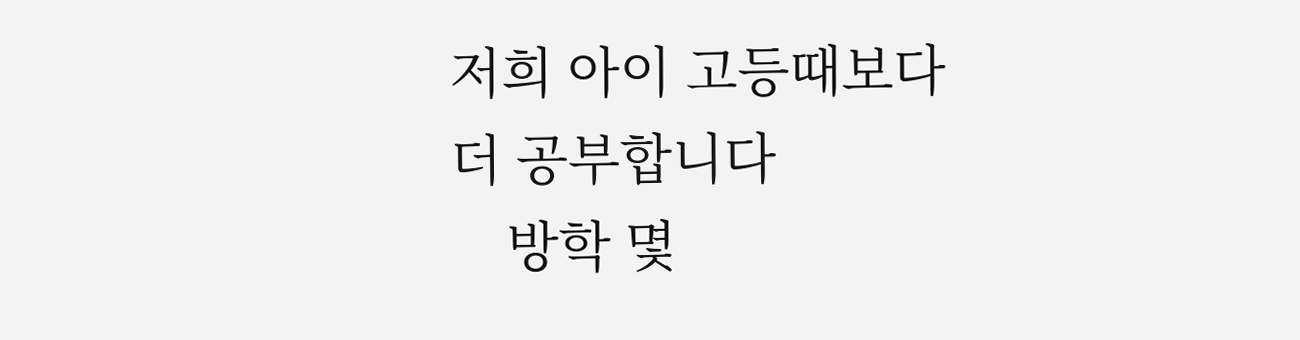저희 아이 고등때보다 더 공부합니다
    방학 몇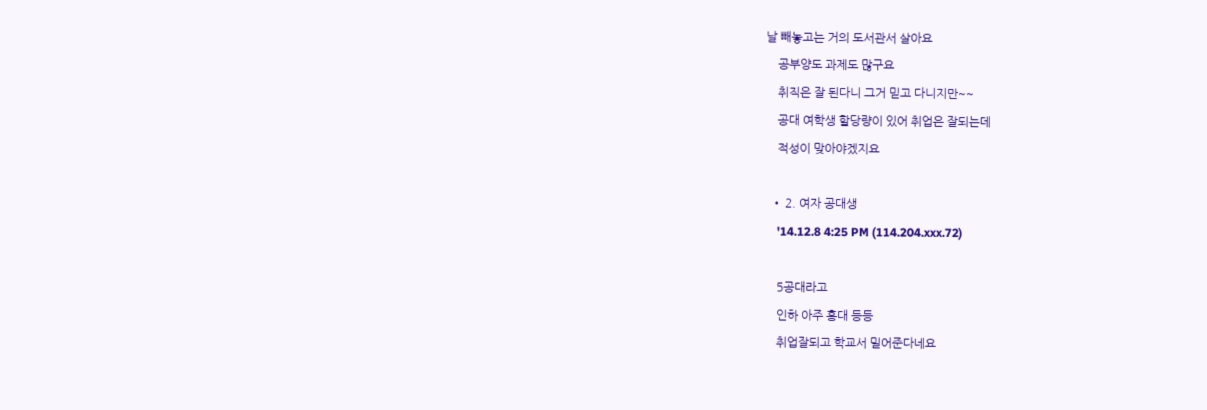날 빼놓고는 거의 도서관서 살아요
    공부양도 과제도 많구요
    취직은 잘 된다니 그거 믿고 다니지만~~
    공대 여학생 할당량이 있어 취업은 잘되는데
    적성이 맞아야겠지요

  • 2. 여자 공대생
    '14.12.8 4:25 PM (114.204.xxx.72)

    5공대라고
    인하 아주 홍대 등등
    취업잘되고 학교서 밀어준다네요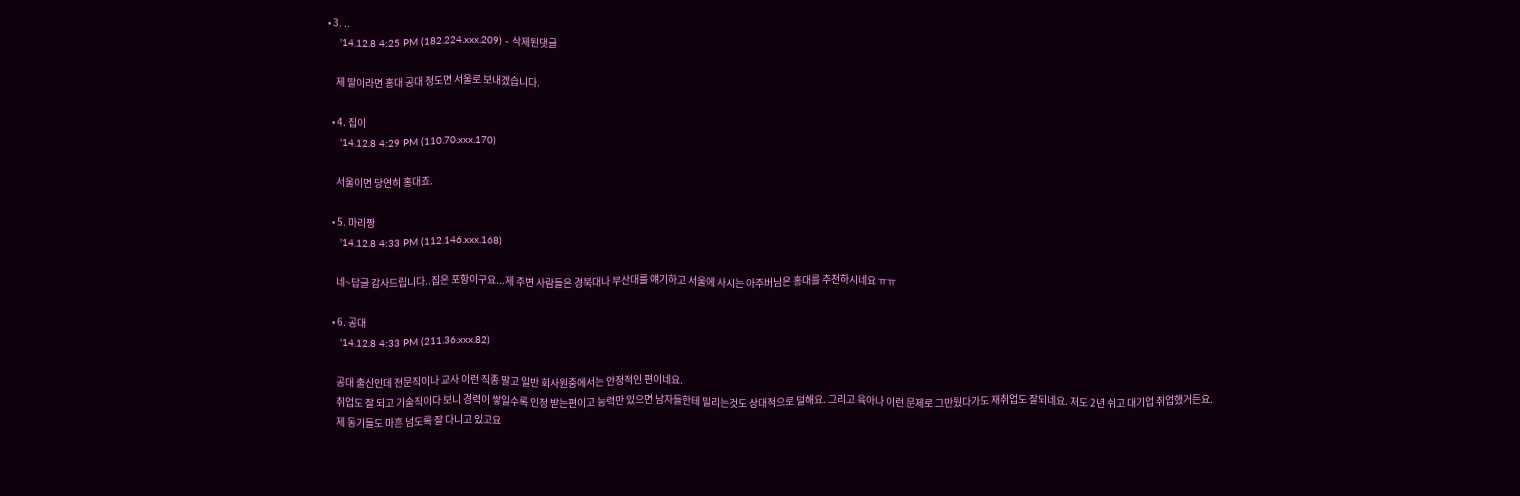• 3. ..
    '14.12.8 4:25 PM (182.224.xxx.209) - 삭제된댓글

    제 딸이라면 홍대 공대 정도면 서울로 보내겠습니다.

  • 4. 집이
    '14.12.8 4:29 PM (110.70.xxx.170)

    서울이면 당연히 홍대죠.

  • 5. 마리짱
    '14.12.8 4:33 PM (112.146.xxx.168)

    네~답글 감사드립니다..집은 포항이구요...제 주변 사람들은 경북대나 부산대를 얘기하고 서울에 사시는 아주버님은 홍대를 추천하시네요 ㅠㅠ

  • 6. 공대
    '14.12.8 4:33 PM (211.36.xxx.82)

    공대 출신인데 전문직이나 교사 이런 직종 말고 일반 회사원중에서는 안정적인 편이네요.
    취업도 잘 되고 기술직이다 보니 경력이 쌓일수록 인정 받는편이고 능력만 있으면 남자들한테 밀리는것도 상대적으로 덜해요. 그리고 육아나 이런 문제로 그만뒀다가도 재취업도 잘되네요. 저도 2년 쉬고 대기업 취업했거든요.
    제 동기들도 마흔 넘도록 잘 다니고 있고요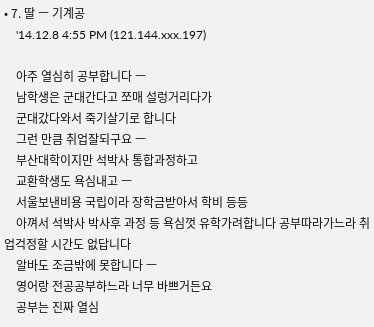• 7. 딸 ㅡ 기계공
    '14.12.8 4:55 PM (121.144.xxx.197)

    아주 열심히 공부합니다 ㅡ
    남학생은 군대간다고 쪼매 설렁거리다가
    군대갔다와서 죽기살기로 합니다
    그런 만큼 취업잘되구요 ㅡ
    부산대학이지만 석박사 통합과정하고
    교환학생도 욕심내고 ㅡ
    서울보낸비용 국립이라 장학금받아서 학비 등등
    아껴서 석박사 박사후 과정 등 욕심껏 유학가려합니다 공부따라가느라 취업걱정할 시간도 없답니다
    알바도 조금밖에 못합니다 ㅡ
    영어랑 전공공부하느라 너무 바쁘거든요
    공부는 진짜 열심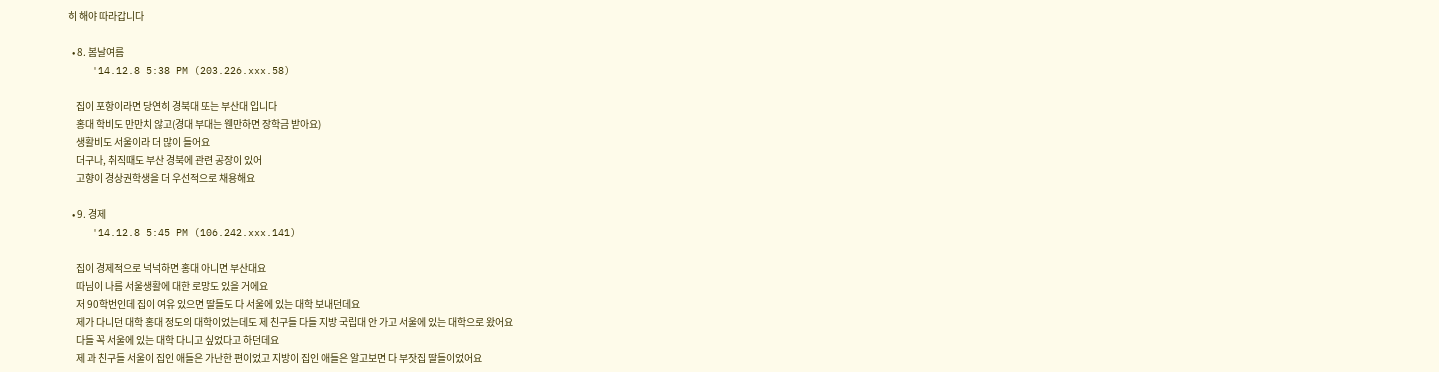히 해야 따라갑니다

  • 8. 봄날여름
    '14.12.8 5:38 PM (203.226.xxx.58)

    집이 포항이라면 당연히 경북대 또는 부산대 입니다
    홍대 학비도 만만치 않고(경대 부대는 웬만하면 장학금 받아요)
    생활비도 서울이라 더 많이 들어요
    더구나, 취직때도 부산 경북에 관련 공장이 있어
    고향이 경상권학생을 더 우선적으로 채용해요

  • 9. 경제
    '14.12.8 5:45 PM (106.242.xxx.141)

    집이 경제적으로 넉넉하면 홍대 아니면 부산대요
    따님이 나름 서울생활에 대한 로망도 있을 거에요
    저 90학번인데 집이 여유 있으면 딸들도 다 서울에 있는 대학 보내던데요
    제가 다니던 대학 홍대 정도의 대학이었는데도 제 친구들 다들 지방 국립대 안 가고 서울에 있는 대학으로 왔어요
    다들 꼭 서울에 있는 대학 다니고 싶었다고 하던데요
    제 과 친구들 서울이 집인 애들은 가난한 편이었고 지방이 집인 애들은 알고보면 다 부잣집 딸들이었어요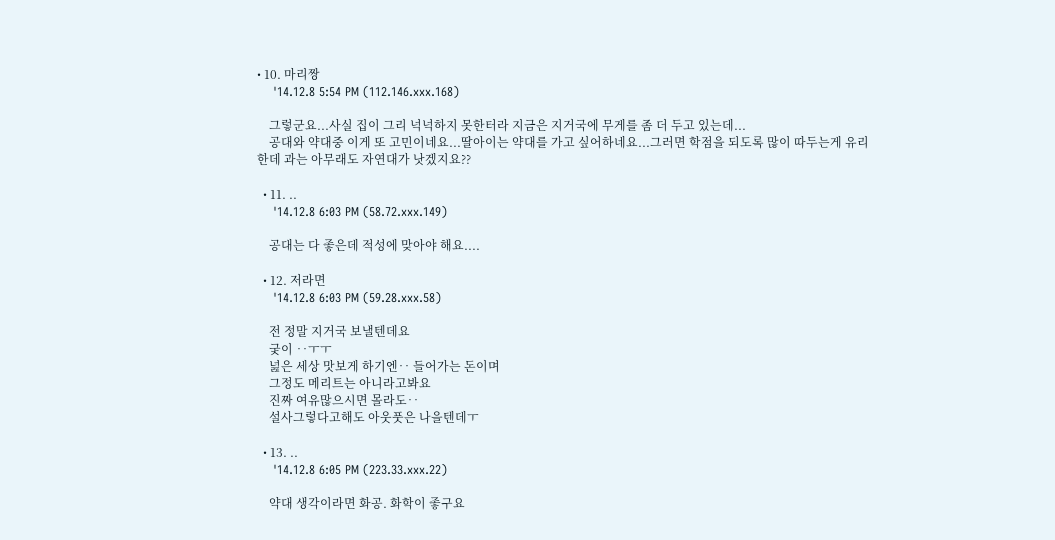• 10. 마리짱
    '14.12.8 5:54 PM (112.146.xxx.168)

    그렇군요...사실 집이 그리 넉넉하지 못한터라 지금은 지거국에 무게를 좀 더 두고 있는데...
    공대와 약대중 이게 또 고민이네요...딸아이는 약대를 가고 싶어하네요...그러면 학점을 되도록 많이 따두는게 유리한데 과는 아무래도 자연대가 낫겠지요??

  • 11. ..
    '14.12.8 6:03 PM (58.72.xxx.149)

    공대는 다 좋은데 적성에 맞아야 해요....

  • 12. 저라면
    '14.12.8 6:03 PM (59.28.xxx.58)

    전 정말 지거국 보낼텐데요
    궂이 ‥ㅜㅜ
    넖은 세상 맛보게 하기엔‥ 들어가는 돈이며
    그정도 메리트는 아니라고봐요
    진짜 여유많으시면 몰라도‥
    설사그렇다고해도 아웃풋은 나을텐데ㅜ

  • 13. ..
    '14.12.8 6:05 PM (223.33.xxx.22)

    약대 생각이라면 화공. 화학이 좋구요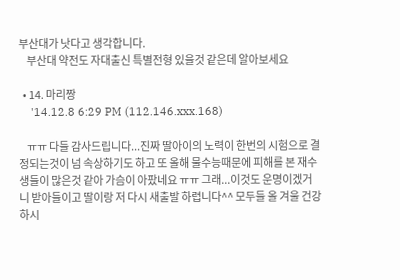부산대가 낫다고 생각합니다.
    부산대 약전도 자대출신 특별전형 있을것 같은데 알아보세요

  • 14. 마리짱
    '14.12.8 6:29 PM (112.146.xxx.168)

    ㅠㅠ 다들 감사드립니다...진짜 딸아이의 노력이 한번의 시험으로 결정되는것이 넘 속상하기도 하고 또 올해 물수능때문에 피해를 본 재수생들이 많은것 같아 가슴이 아팠네요 ㅠㅠ 그래...이것도 운명이겠거니 받아들이고 딸이랑 저 다시 새출발 하렵니다^^ 모두들 올 겨울 건강하시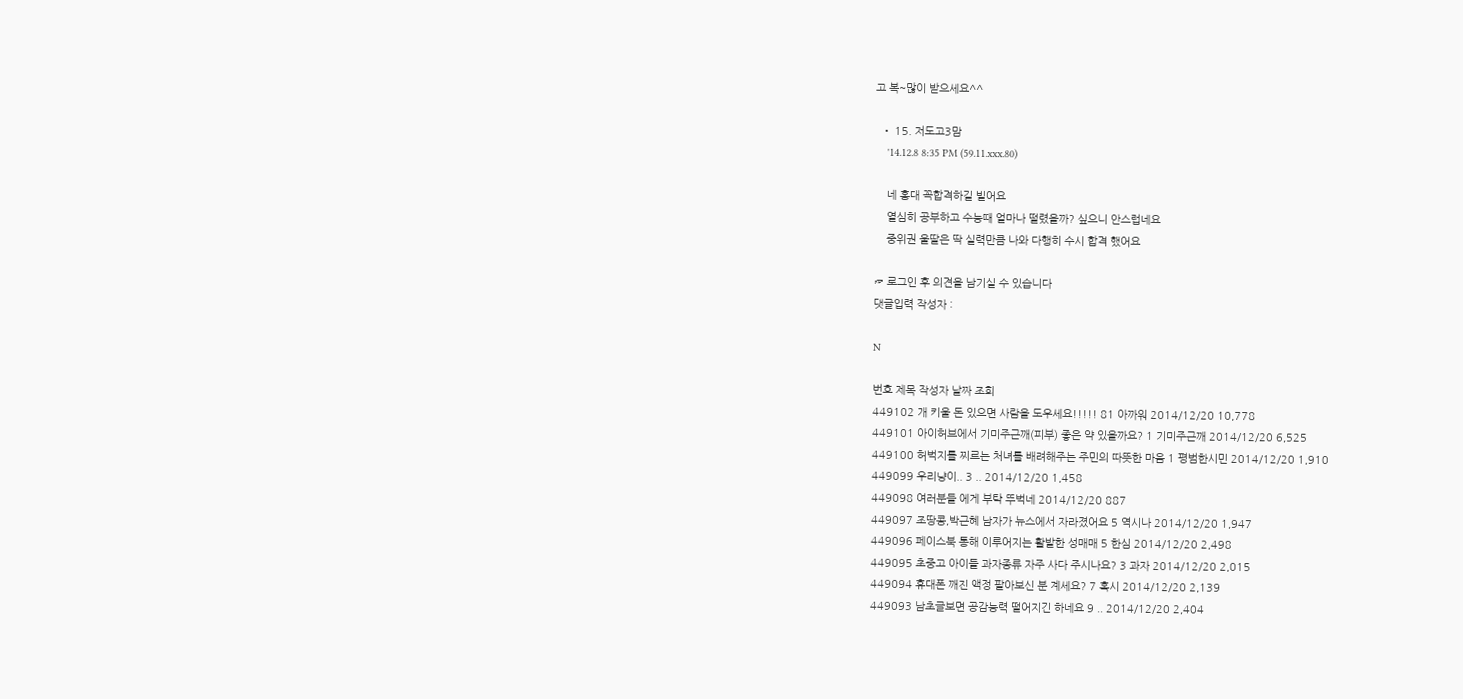고 복~많이 받으세요^^

  • 15. 저도고3맘
    '14.12.8 8:35 PM (59.11.xxx.80)

    네 홍대 꼭합격하길 빌어요
    열심히 공부하고 수능때 얼마나 떨렸을까? 싶으니 안스럽네요
    중위권 울딸은 딱 실력만큼 나와 다행히 수시 합격 했어요

☞ 로그인 후 의견을 남기실 수 있습니다
댓글입력 작성자 :

N

번호 제목 작성자 날짜 조회
449102 개 키울 돈 있으면 사람을 도우세요!!!!! 81 아까워 2014/12/20 10,778
449101 아이허브에서 기미주근깨(피부) 좋은 약 있을까요? 1 기미주근깨 2014/12/20 6,525
449100 허벅지를 찌르는 처녀를 배려해주는 주민의 따뜻한 마음 1 평범한시민 2014/12/20 1,910
449099 우리냥이.. 3 .. 2014/12/20 1,458
449098 여러분들 에게 부탁 뚜벅네 2014/12/20 887
449097 조땅콩,박근혜 남자가 뉴스에서 자라졌어요 5 역시나 2014/12/20 1,947
449096 페이스북 통해 이루어지는 활발한 성매매 5 한심 2014/12/20 2,498
449095 초중고 아이들 과자종류 자주 사다 주시나요? 3 과자 2014/12/20 2,015
449094 휴대폰 깨진 액정 팔아보신 분 계세요? 7 혹시 2014/12/20 2,139
449093 남초글보면 공감능력 떨어지긴 하네요 9 .. 2014/12/20 2,404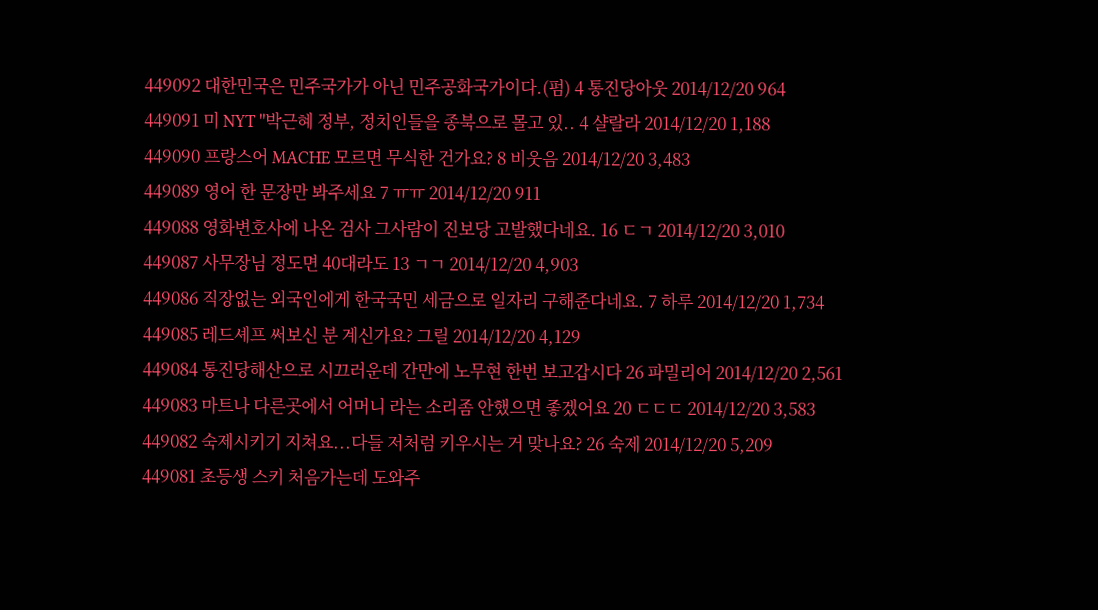449092 대한민국은 민주국가가 아닌 민주공화국가이다.(펌) 4 통진당아웃 2014/12/20 964
449091 미 NYT "박근혜 정부, 정치인들을 종북으로 몰고 있.. 4 샬랄라 2014/12/20 1,188
449090 프랑스어 MACHE 모르면 무식한 건가요? 8 비웃음 2014/12/20 3,483
449089 영어 한 문장만 봐주세요 7 ㅠㅠ 2014/12/20 911
449088 영화변호사에 나온 검사 그사람이 진보당 고발했다네요. 16 ㄷㄱ 2014/12/20 3,010
449087 사무장님 정도면 40대라도 13 ㄱㄱ 2014/12/20 4,903
449086 직장없는 외국인에게 한국국민 세금으로 일자리 구해준다네요. 7 하루 2014/12/20 1,734
449085 레드셰프 써보신 분 계신가요? 그릴 2014/12/20 4,129
449084 통진당해산으로 시끄러운데 간만에 노무현 한번 보고갑시다 26 파밀리어 2014/12/20 2,561
449083 마트나 다른곳에서 어머니 라는 소리좀 안했으면 좋겠어요 20 ㄷㄷㄷ 2014/12/20 3,583
449082 숙제시키기 지쳐요...다들 저처럼 키우시는 거 맞나요? 26 숙제 2014/12/20 5,209
449081 초등생 스키 처음가는데 도와주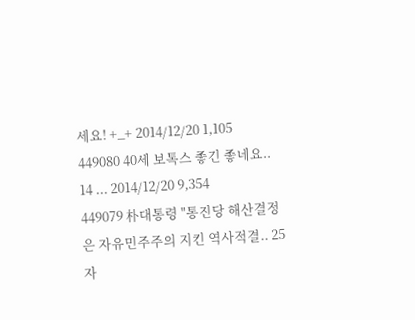세요! +_+ 2014/12/20 1,105
449080 40세 보톡스 좋긴 좋네요.. 14 ... 2014/12/20 9,354
449079 朴대통령 "통진당 해산결정은 자유민주주의 지킨 역사적결.. 25 자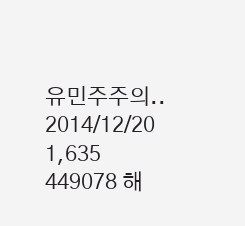유민주주의.. 2014/12/20 1,635
449078 해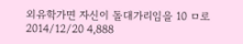외유학가면 자신이 돌대가리임을 10 ㅁ로 2014/12/20 4,888